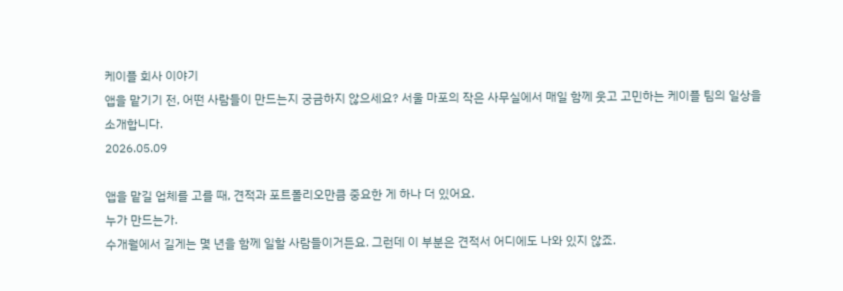케이플 회사 이야기
앱을 맡기기 전, 어떤 사람들이 만드는지 궁금하지 않으세요? 서울 마포의 작은 사무실에서 매일 함께 웃고 고민하는 케이플 팀의 일상을 소개합니다.
2026.05.09

앱을 맡길 업체를 고를 때, 견적과 포트폴리오만큼 중요한 게 하나 더 있어요.
누가 만드는가.
수개월에서 길게는 몇 년을 함께 일할 사람들이거든요. 그런데 이 부분은 견적서 어디에도 나와 있지 않죠.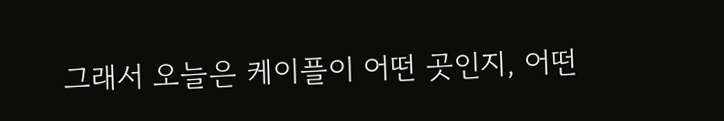그래서 오늘은 케이플이 어떤 곳인지, 어떤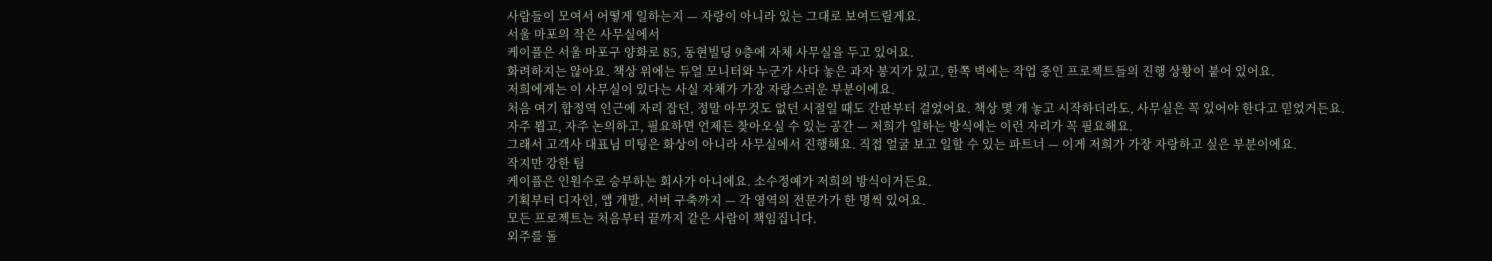사람들이 모여서 어떻게 일하는지 — 자랑이 아니라 있는 그대로 보여드릴게요.
서울 마포의 작은 사무실에서
케이플은 서울 마포구 양화로 85, 동현빌딩 9층에 자체 사무실을 두고 있어요.
화려하지는 않아요. 책상 위에는 듀얼 모니터와 누군가 사다 놓은 과자 봉지가 있고, 한쪽 벽에는 작업 중인 프로젝트들의 진행 상황이 붙어 있어요.
저희에게는 이 사무실이 있다는 사실 자체가 가장 자랑스러운 부분이에요.
처음 여기 합정역 인근에 자리 잡던, 정말 아무것도 없던 시절일 때도 간판부터 걸었어요. 책상 몇 개 놓고 시작하더라도, 사무실은 꼭 있어야 한다고 믿었거든요.
자주 뵙고, 자주 논의하고, 필요하면 언제든 찾아오실 수 있는 공간 — 저희가 일하는 방식에는 이런 자리가 꼭 필요해요.
그래서 고객사 대표님 미팅은 화상이 아니라 사무실에서 진행해요. 직접 얼굴 보고 일할 수 있는 파트너 — 이게 저희가 가장 자랑하고 싶은 부분이에요.
작지만 강한 팀
케이플은 인원수로 승부하는 회사가 아니에요. 소수정예가 저희의 방식이거든요.
기획부터 디자인, 앱 개발, 서버 구축까지 — 각 영역의 전문가가 한 명씩 있어요.
모든 프로젝트는 처음부터 끝까지 같은 사람이 책임집니다.
외주를 돌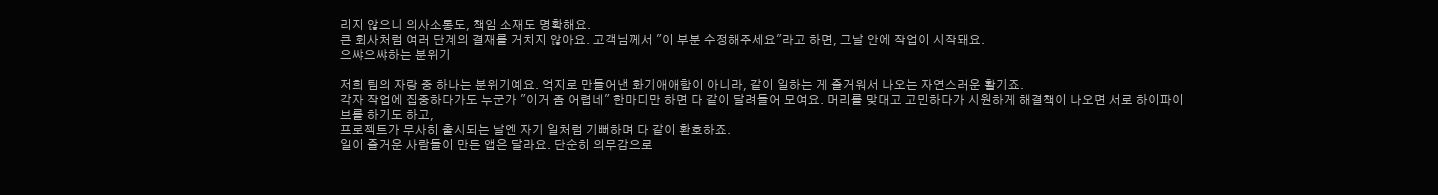리지 않으니 의사소통도, 책임 소재도 명확해요.
큰 회사처럼 여러 단계의 결재를 거치지 않아요. 고객님께서 "이 부분 수정해주세요"라고 하면, 그날 안에 작업이 시작돼요.
으쌰으쌰하는 분위기

저희 팀의 자랑 중 하나는 분위기예요. 억지로 만들어낸 화기애애함이 아니라, 같이 일하는 게 즐거워서 나오는 자연스러운 활기죠.
각자 작업에 집중하다가도 누군가 "이거 좀 어렵네" 한마디만 하면 다 같이 달려들어 모여요. 머리를 맞대고 고민하다가 시원하게 해결책이 나오면 서로 하이파이브를 하기도 하고,
프로젝트가 무사히 출시되는 날엔 자기 일처럼 기뻐하며 다 같이 환호하죠.
일이 즐거운 사람들이 만든 앱은 달라요. 단순히 의무감으로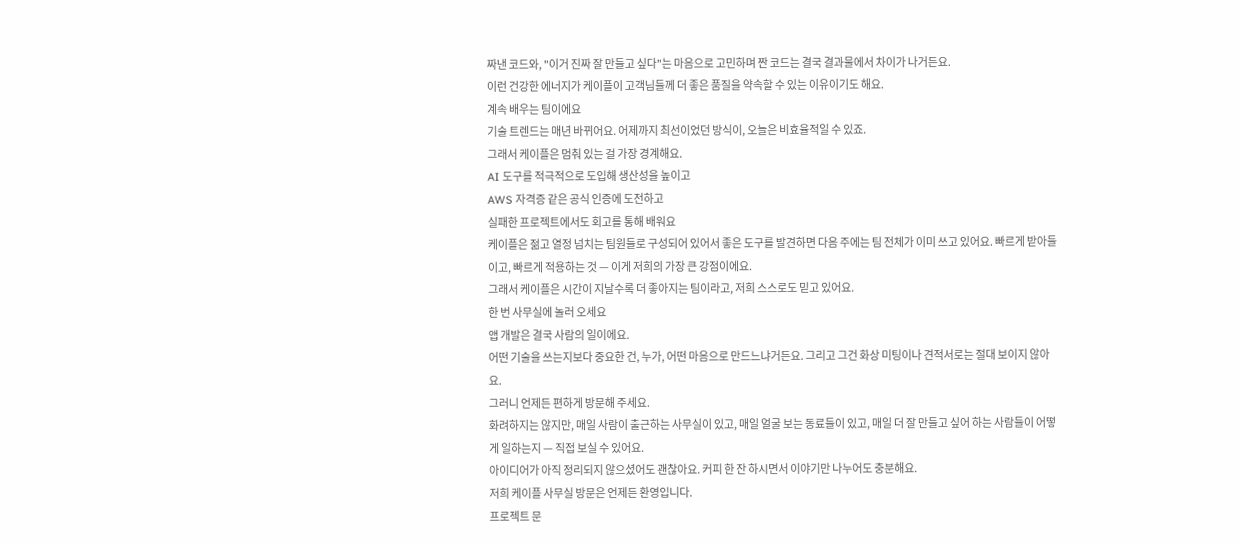짜낸 코드와, "이거 진짜 잘 만들고 싶다"는 마음으로 고민하며 짠 코드는 결국 결과물에서 차이가 나거든요.
이런 건강한 에너지가 케이플이 고객님들께 더 좋은 품질을 약속할 수 있는 이유이기도 해요.
계속 배우는 팀이에요
기술 트렌드는 매년 바뀌어요. 어제까지 최선이었던 방식이, 오늘은 비효율적일 수 있죠.
그래서 케이플은 멈춰 있는 걸 가장 경계해요.
AI 도구를 적극적으로 도입해 생산성을 높이고
AWS 자격증 같은 공식 인증에 도전하고
실패한 프로젝트에서도 회고를 통해 배워요
케이플은 젊고 열정 넘치는 팀원들로 구성되어 있어서 좋은 도구를 발견하면 다음 주에는 팀 전체가 이미 쓰고 있어요. 빠르게 받아들이고, 빠르게 적용하는 것 — 이게 저희의 가장 큰 강점이에요.
그래서 케이플은 시간이 지날수록 더 좋아지는 팀이라고, 저희 스스로도 믿고 있어요.
한 번 사무실에 놀러 오세요
앱 개발은 결국 사람의 일이에요.
어떤 기술을 쓰는지보다 중요한 건, 누가, 어떤 마음으로 만드느냐거든요. 그리고 그건 화상 미팅이나 견적서로는 절대 보이지 않아요.
그러니 언제든 편하게 방문해 주세요.
화려하지는 않지만, 매일 사람이 출근하는 사무실이 있고, 매일 얼굴 보는 동료들이 있고, 매일 더 잘 만들고 싶어 하는 사람들이 어떻게 일하는지 — 직접 보실 수 있어요.
아이디어가 아직 정리되지 않으셨어도 괜찮아요. 커피 한 잔 하시면서 이야기만 나누어도 충분해요.
저희 케이플 사무실 방문은 언제든 환영입니다.
프로젝트 문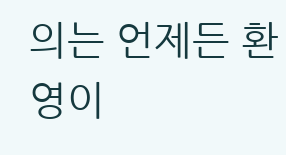의는 언제든 환영이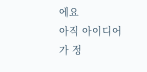에요
아직 아이디어가 정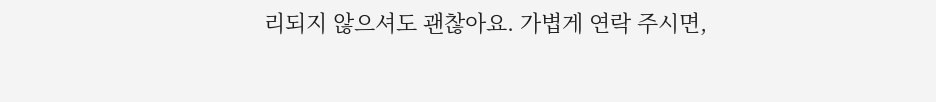리되지 않으셔도 괜찮아요. 가볍게 연락 주시면,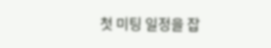첫 미팅 일정을 잡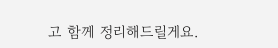고 함께 정리해드릴게요.